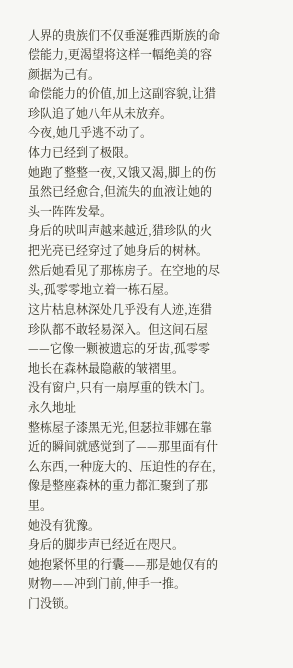人界的贵族们不仅垂涎雅西斯族的命偿能力,更渴望将这样一幅绝美的容颜据为己有。
命偿能力的价值,加上这副容貌,让猎珍队追了她八年从未放弃。
今夜,她几乎逃不动了。
体力已经到了极限。
她跑了整整一夜,又饿又渴,脚上的伤虽然已经愈合,但流失的血液让她的头一阵阵发晕。
身后的吠叫声越来越近,猎珍队的火把光亮已经穿过了她身后的树林。
然后她看见了那栋房子。在空地的尽头,孤零零地立着一栋石屋。
这片枯息林深处几乎没有人迹,连猎珍队都不敢轻易深入。但这间石屋——它像一颗被遗忘的牙齿,孤零零地长在森林最隐蔽的皱褶里。
没有窗户,只有一扇厚重的铁木门。
永久地址
整栋屋子漆黑无光,但瑟拉菲娜在靠近的瞬间就感觉到了——那里面有什么东西,一种庞大的、压迫性的存在,像是整座森林的重力都汇聚到了那里。
她没有犹豫。
身后的脚步声已经近在咫尺。
她抱紧怀里的行囊——那是她仅有的财物——冲到门前,伸手一推。
门没锁。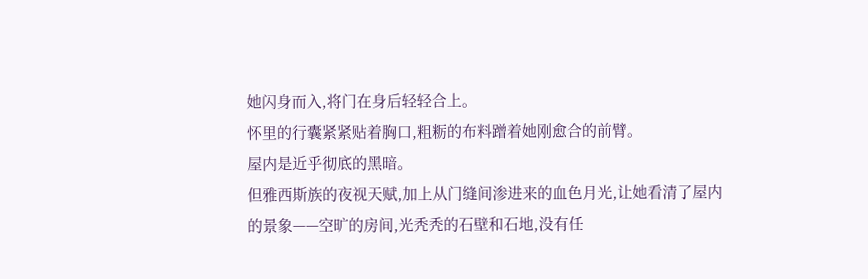她闪身而入,将门在身后轻轻合上。
怀里的行囊紧紧贴着胸口,粗粝的布料蹭着她刚愈合的前臂。
屋内是近乎彻底的黑暗。
但雅西斯族的夜视天赋,加上从门缝间渗进来的血色月光,让她看清了屋内的景象——空旷的房间,光秃秃的石壁和石地,没有任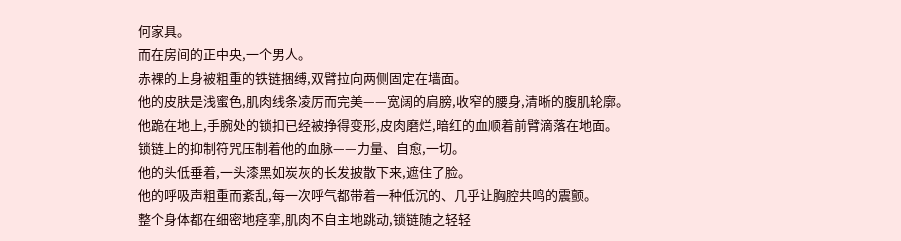何家具。
而在房间的正中央,一个男人。
赤裸的上身被粗重的铁链捆缚,双臂拉向两侧固定在墙面。
他的皮肤是浅蜜色,肌肉线条凌厉而完美——宽阔的肩膀,收窄的腰身,清晰的腹肌轮廓。
他跪在地上,手腕处的锁扣已经被挣得变形,皮肉磨烂,暗红的血顺着前臂滴落在地面。
锁链上的抑制符咒压制着他的血脉——力量、自愈,一切。
他的头低垂着,一头漆黑如炭灰的长发披散下来,遮住了脸。
他的呼吸声粗重而紊乱,每一次呼气都带着一种低沉的、几乎让胸腔共鸣的震颤。
整个身体都在细密地痉挛,肌肉不自主地跳动,锁链随之轻轻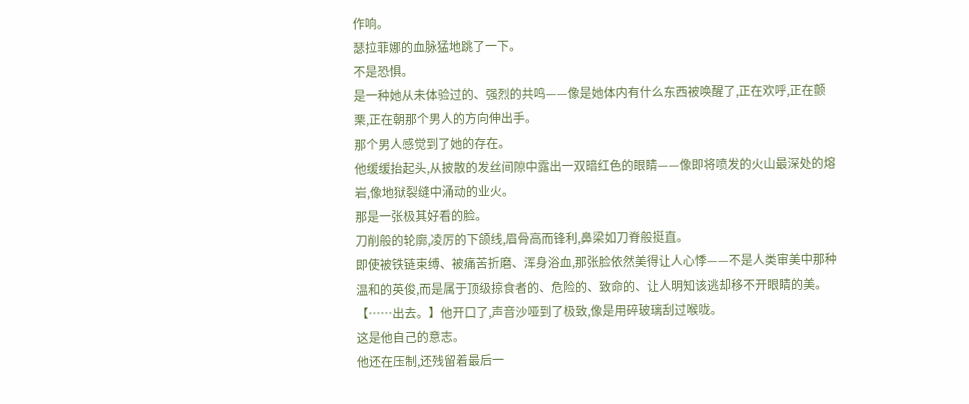作响。
瑟拉菲娜的血脉猛地跳了一下。
不是恐惧。
是一种她从未体验过的、强烈的共鸣——像是她体内有什么东西被唤醒了,正在欢呼,正在颤栗,正在朝那个男人的方向伸出手。
那个男人感觉到了她的存在。
他缓缓抬起头,从披散的发丝间隙中露出一双暗红色的眼睛——像即将喷发的火山最深处的熔岩,像地狱裂缝中涌动的业火。
那是一张极其好看的脸。
刀削般的轮廓,凌厉的下颌线,眉骨高而锋利,鼻梁如刀脊般挺直。
即使被铁链束缚、被痛苦折磨、浑身浴血,那张脸依然美得让人心悸——不是人类审美中那种温和的英俊,而是属于顶级掠食者的、危险的、致命的、让人明知该逃却移不开眼睛的美。
【……出去。】他开口了,声音沙哑到了极致,像是用碎玻璃刮过喉咙。
这是他自己的意志。
他还在压制,还残留着最后一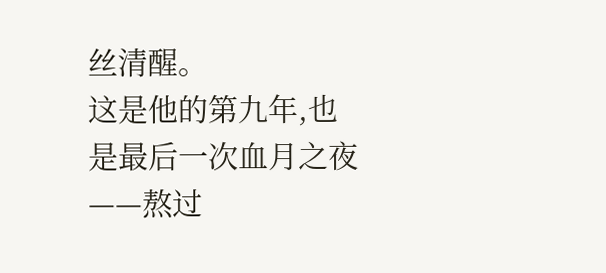丝清醒。
这是他的第九年,也是最后一次血月之夜——熬过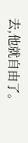去,他就自由了。